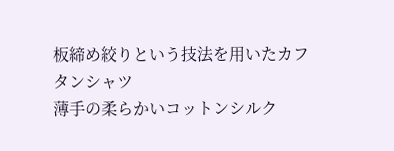板締め絞りという技法を用いたカフタンシャツ
薄手の柔らかいコットンシルク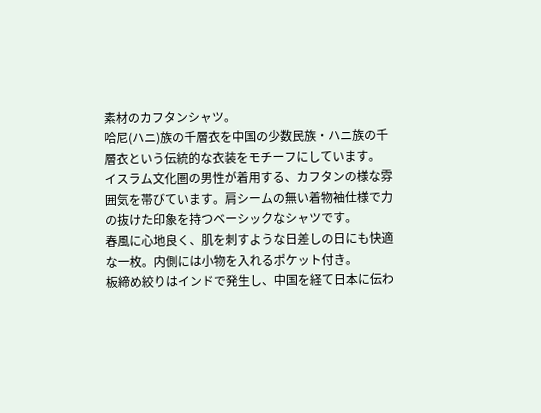素材のカフタンシャツ。
哈尼(ハニ)族の千層衣を中国の少数民族・ハニ族の千層衣という伝統的な衣装をモチーフにしています。
イスラム文化圏の男性が着用する、カフタンの様な雰囲気を帯びています。肩シームの無い着物袖仕様で力の抜けた印象を持つベーシックなシャツです。
春風に心地良く、肌を刺すような日差しの日にも快適な一枚。内側には小物を入れるポケット付き。
板締め絞りはインドで発生し、中国を経て日本に伝わ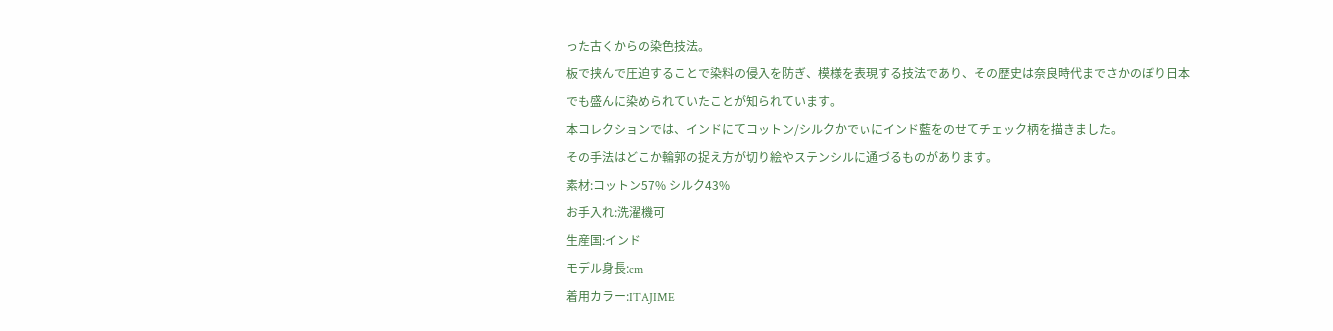った古くからの染色技法。
板で挟んで圧迫することで染料の侵入を防ぎ、模様を表現する技法であり、その歴史は奈良時代までさかのぼり日本でも盛んに染められていたことが知られています。
本コレクションでは、インドにてコットン/シルクかでぃにインド藍をのせてチェック柄を描きました。
その手法はどこか輪郭の捉え方が切り絵やステンシルに通づるものがあります。
素材:コットン57% シルク43%
お手入れ:洗濯機可
生産国:インド
モデル身長:cm
着用カラー:ITAJIME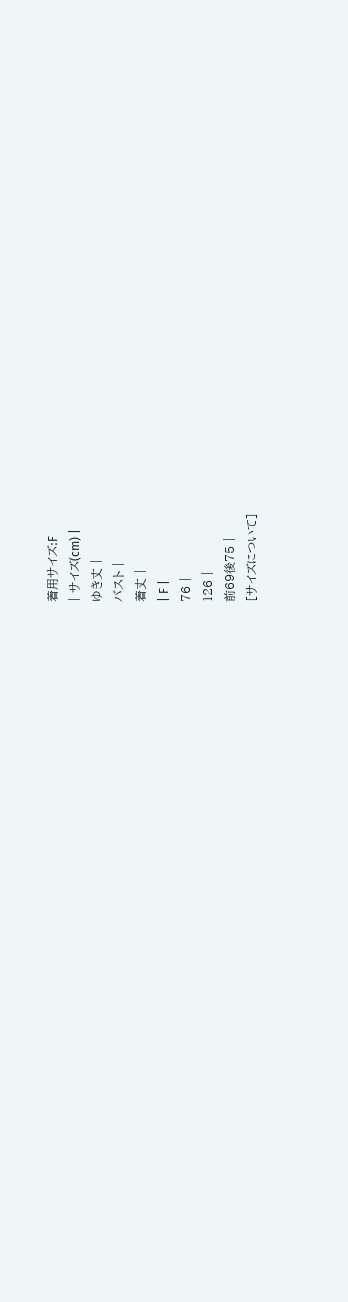着用サイズ:F
| サイズ(cm) |
ゆき丈 |
バスト |
着丈 |
| F |
76 |
126 |
前69後75 |
[サイズについて]